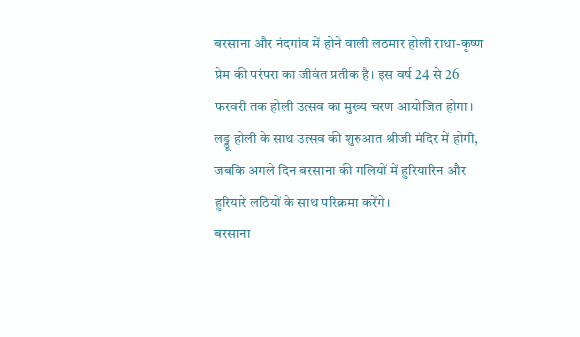बरसाना और नंदगांव में होने वाली लठमार होली राधा-कृष्ण प्रेम की परंपरा का जीवंत प्रतीक है। इस वर्ष 24 से 26 फरवरी तक होली उत्सव का मुख्य चरण आयोजित होगा। लड्डू होली के साथ उत्सव की शुरुआत श्रीजी मंदिर में होगी, जबकि अगले दिन बरसाना की गलियों में हुरियारिन और हुरियारे लठियों के साथ परिक्रमा करेंगे।
बरसाना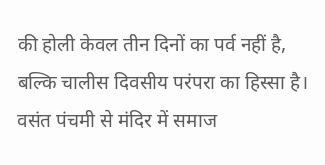की होली केवल तीन दिनों का पर्व नहीं है, बल्कि चालीस दिवसीय परंपरा का हिस्सा है। वसंत पंचमी से मंदिर में समाज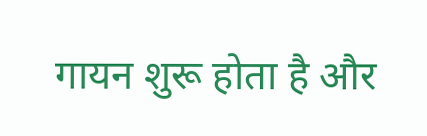गायन शुरू होता है और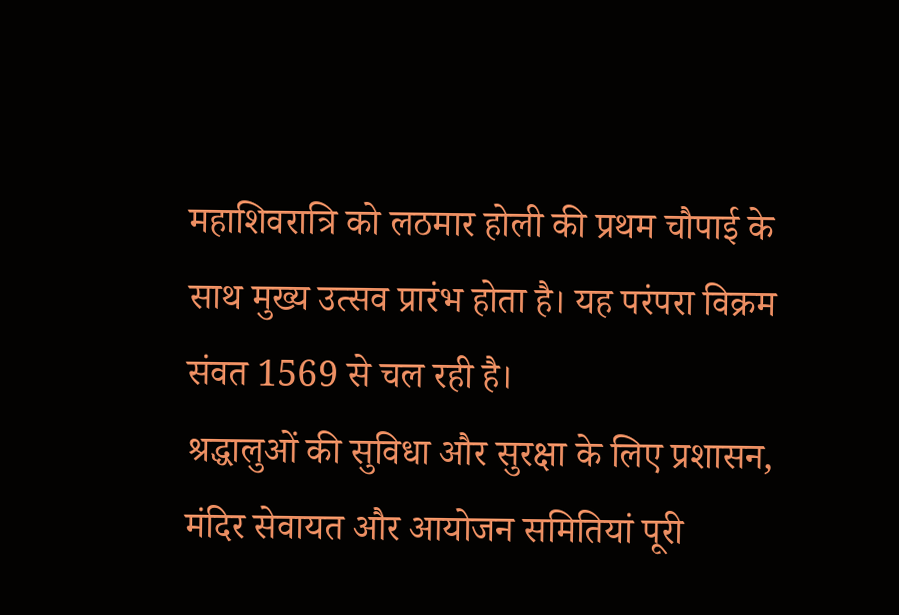महाशिवरात्रि को लठमार होली की प्रथम चौपाई के साथ मुख्य उत्सव प्रारंभ होता है। यह परंपरा विक्रम संवत 1569 से चल रही है।
श्रद्धालुओं की सुविधा और सुरक्षा के लिए प्रशासन, मंदिर सेवायत और आयोजन समितियां पूरी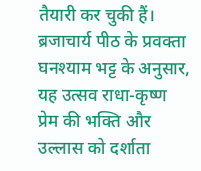तैयारी कर चुकी हैं। ब्रजाचार्य पीठ के प्रवक्ता घनश्याम भट्ट के अनुसार, यह उत्सव राधा-कृष्ण प्रेम की भक्ति और उल्लास को दर्शाता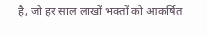है, जो हर साल लाखों भक्तों को आकर्षित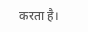करता है।